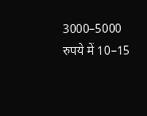3000–5000 रुपये में 10–15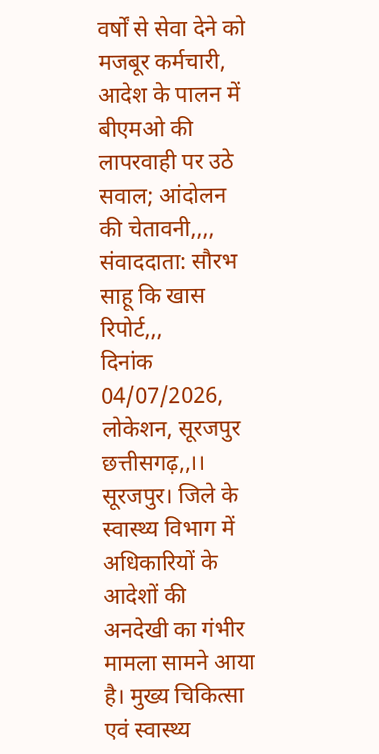वर्षों से सेवा देने को मजबूर कर्मचारी, आदेश के पालन में बीएमओ की लापरवाही पर उठे सवाल; आंदोलन की चेतावनी,,,,
संवाददाता: सौरभ साहू कि खास रिपोर्ट,,,
दिनांक 04/07/2026,
लोकेशन, सूरजपुर छत्तीसगढ़,,।।
सूरजपुर। जिले के स्वास्थ्य विभाग में अधिकारियों के आदेशों की अनदेखी का गंभीर मामला सामने आया है। मुख्य चिकित्सा एवं स्वास्थ्य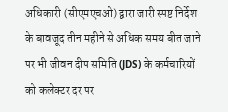अधिकारी (सीएमएचओ) द्वारा जारी स्पष्ट निर्देश के बावजूद तीन महीने से अधिक समय बीत जाने पर भी जीवन दीप समिति (JDS) के कर्मचारियों को कलेक्टर दर पर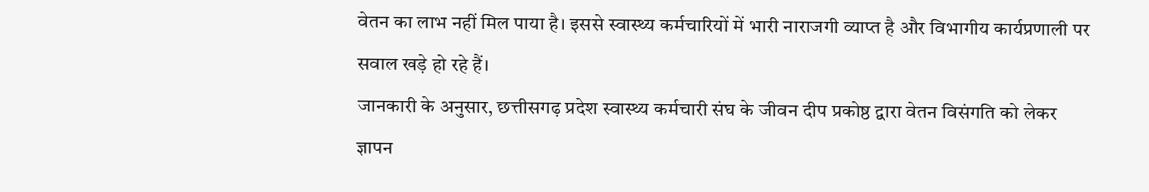वेतन का लाभ नहीं मिल पाया है। इससे स्वास्थ्य कर्मचारियों में भारी नाराजगी व्याप्त है और विभागीय कार्यप्रणाली पर सवाल खड़े हो रहे हैं।
जानकारी के अनुसार, छत्तीसगढ़ प्रदेश स्वास्थ्य कर्मचारी संघ के जीवन दीप प्रकोष्ठ द्वारा वेतन विसंगति को लेकर ज्ञापन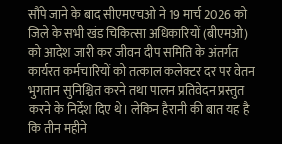सौंपे जाने के बाद सीएमएचओ ने 19 मार्च 2026 को जिले के सभी खंड चिकित्सा अधिकारियों (बीएमओ) को आदेश जारी कर जीवन दीप समिति के अंतर्गत कार्यरत कर्मचारियों को तत्काल कलेक्टर दर पर वेतन भुगतान सुनिश्चित करने तथा पालन प्रतिवेदन प्रस्तुत करने के निर्देश दिए थे। लेकिन हैरानी की बात यह है कि तीन महीने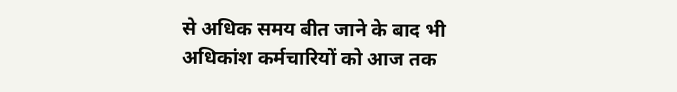से अधिक समय बीत जाने के बाद भी अधिकांश कर्मचारियों को आज तक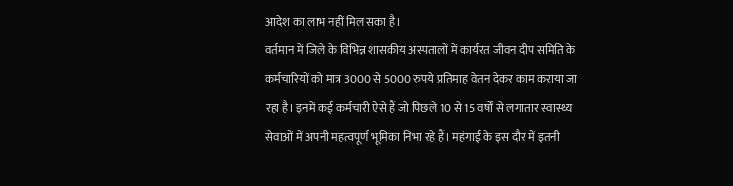आदेश का लाभ नहीं मिल सका है।
वर्तमान में जिले के विभिन्न शासकीय अस्पतालों में कार्यरत जीवन दीप समिति के कर्मचारियों को मात्र 3000 से 5000 रुपये प्रतिमाह वेतन देकर काम कराया जा रहा है। इनमें कई कर्मचारी ऐसे हैं जो पिछले 10 से 15 वर्षों से लगातार स्वास्थ्य सेवाओं में अपनी महत्वपूर्ण भूमिका निभा रहे हैं। महंगाई के इस दौर में इतनी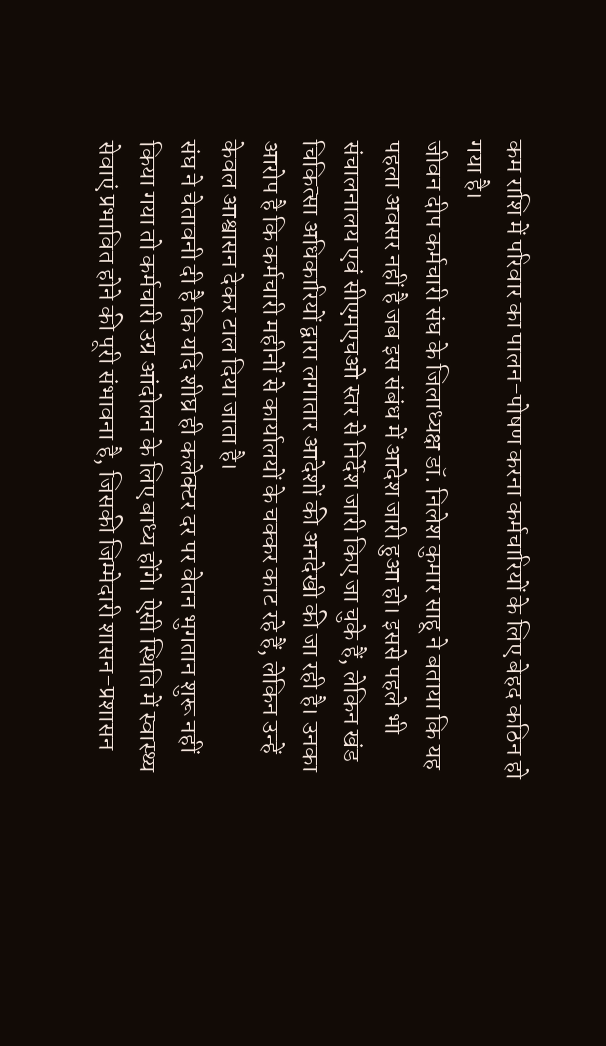कम राशि में परिवार का पालन-पोषण करना कर्मचारियों के लिए बेहद कठिन हो गया है।
जीवन दीप कर्मचारी संघ के जिलाध्यक्ष डॉ. निलेश कुमार साहू ने बताया कि यह पहला अवसर नहीं है जब इस संबंध में आदेश जारी हुआ हो। इससे पहले भी संचालनालय एवं सीएमएचओ स्तर से निर्देश जारी किए जा चुके हैं, लेकिन खंड चिकित्सा अधिकारियों द्वारा लगातार आदेशों की अनदेखी की जा रही है। उनका आरोप है कि कर्मचारी महीनों से कार्यालयों के चक्कर काट रहे हैं, लेकिन उन्हें केवल आश्वासन देकर टाल दिया जाता है।
संघ ने चेतावनी दी है कि यदि शीघ्र ही कलेक्टर दर पर वेतन भुगतान शुरू नहीं किया गया तो कर्मचारी उग्र आंदोलन के लिए बाध्य होंगे। ऐसी स्थिति में स्वास्थ्य सेवाएं प्रभावित होने की पूरी संभावना है, जिसकी जिम्मेदारी शासन-प्रशासन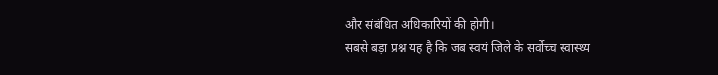और संबंधित अधिकारियों की होगी।
सबसे बड़ा प्रश्न यह है कि जब स्वयं जिले के सर्वोच्च स्वास्थ्य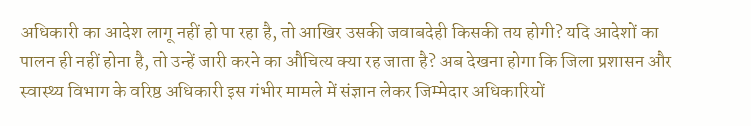अधिकारी का आदेश लागू नहीं हो पा रहा है, तो आखिर उसकी जवाबदेही किसकी तय होगी? यदि आदेशों का पालन ही नहीं होना है, तो उन्हें जारी करने का औचित्य क्या रह जाता है? अब देखना होगा कि जिला प्रशासन और स्वास्थ्य विभाग के वरिष्ठ अधिकारी इस गंभीर मामले में संज्ञान लेकर जिम्मेदार अधिकारियों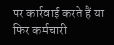पर कार्रवाई करते हैं या फिर कर्मचारी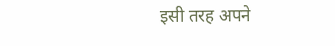इसी तरह अपने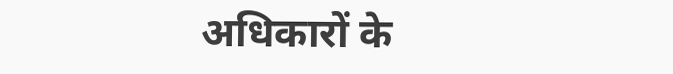अधिकारों के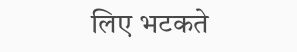लिए भटकते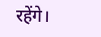रहेंगे।